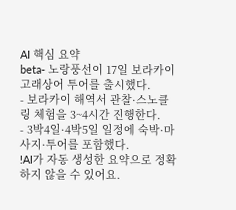AI 핵심 요약
beta- 노랑풍선이 17일 보라카이 고래상어 투어를 출시했다.
- 보라카이 해역서 관찰·스노클링 체험을 3~4시간 진행한다.
- 3박4일·4박5일 일정에 숙박·마사지·투어를 포함했다.
!AI가 자동 생성한 요약으로 정확하지 않을 수 있어요.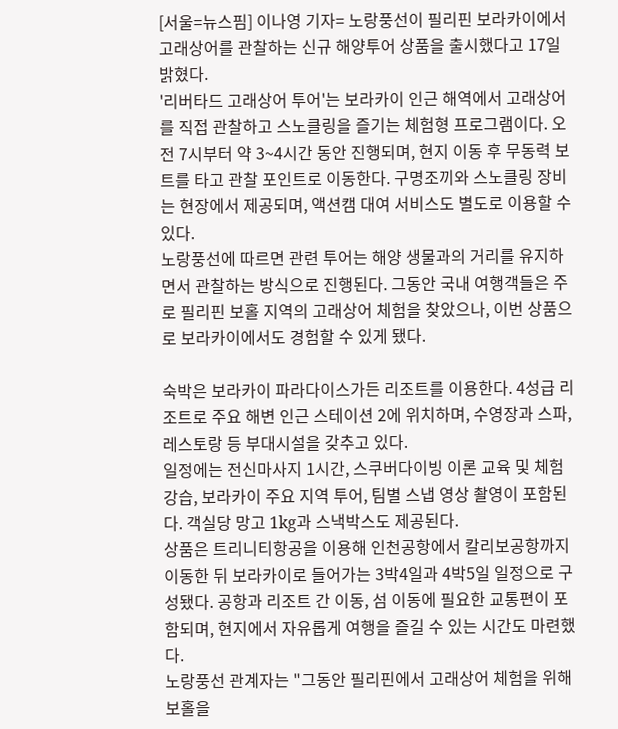[서울=뉴스핌] 이나영 기자= 노랑풍선이 필리핀 보라카이에서 고래상어를 관찰하는 신규 해양투어 상품을 출시했다고 17일 밝혔다.
'리버타드 고래상어 투어'는 보라카이 인근 해역에서 고래상어를 직접 관찰하고 스노클링을 즐기는 체험형 프로그램이다. 오전 7시부터 약 3~4시간 동안 진행되며, 현지 이동 후 무동력 보트를 타고 관찰 포인트로 이동한다. 구명조끼와 스노클링 장비는 현장에서 제공되며, 액션캠 대여 서비스도 별도로 이용할 수 있다.
노랑풍선에 따르면 관련 투어는 해양 생물과의 거리를 유지하면서 관찰하는 방식으로 진행된다. 그동안 국내 여행객들은 주로 필리핀 보홀 지역의 고래상어 체험을 찾았으나, 이번 상품으로 보라카이에서도 경험할 수 있게 됐다.

숙박은 보라카이 파라다이스가든 리조트를 이용한다. 4성급 리조트로 주요 해변 인근 스테이션 2에 위치하며, 수영장과 스파, 레스토랑 등 부대시설을 갖추고 있다.
일정에는 전신마사지 1시간, 스쿠버다이빙 이론 교육 및 체험 강습, 보라카이 주요 지역 투어, 팀별 스냅 영상 촬영이 포함된다. 객실당 망고 1kg과 스낵박스도 제공된다.
상품은 트리니티항공을 이용해 인천공항에서 칼리보공항까지 이동한 뒤 보라카이로 들어가는 3박4일과 4박5일 일정으로 구성됐다. 공항과 리조트 간 이동, 섬 이동에 필요한 교통편이 포함되며, 현지에서 자유롭게 여행을 즐길 수 있는 시간도 마련했다.
노랑풍선 관계자는 "그동안 필리핀에서 고래상어 체험을 위해 보홀을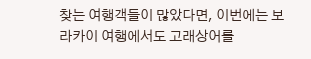찾는 여행객들이 많았다면, 이번에는 보라카이 여행에서도 고래상어를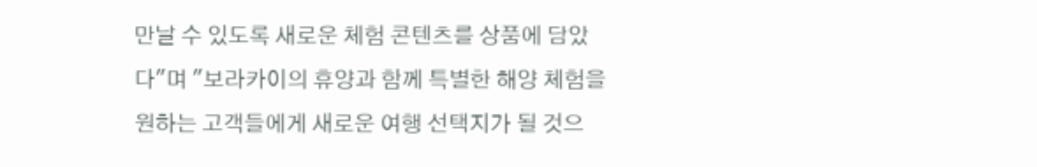만날 수 있도록 새로운 체험 콘텐츠를 상품에 담았다"며 "보라카이의 휴양과 함께 특별한 해양 체험을 원하는 고객들에게 새로운 여행 선택지가 될 것으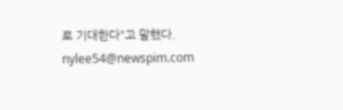로 기대한다"고 말했다.
nylee54@newspim.com